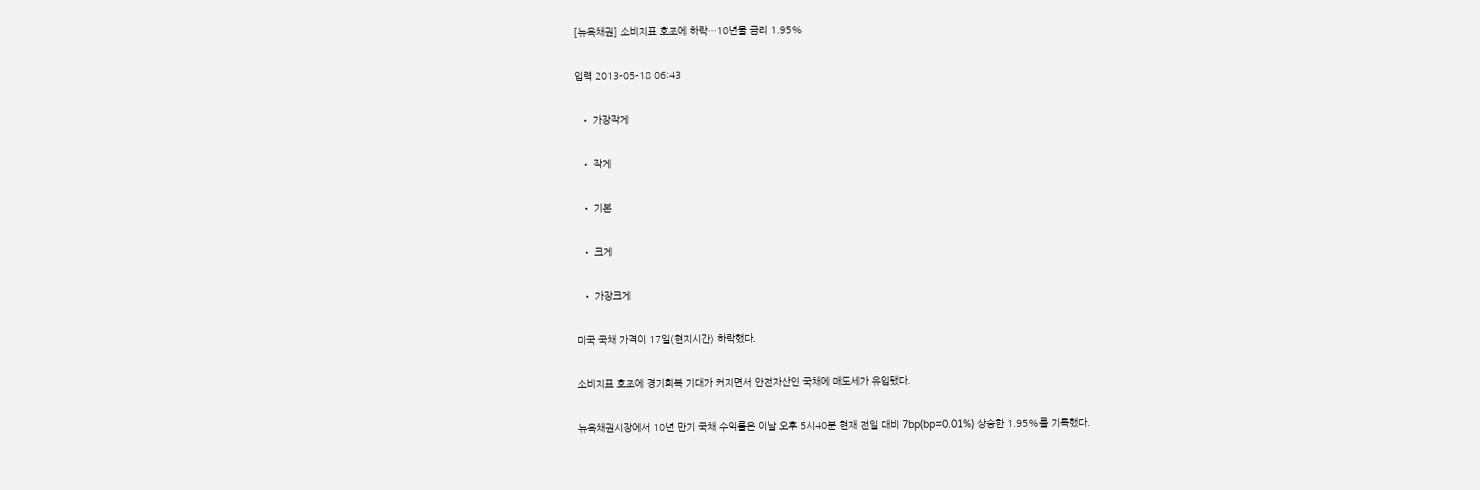[뉴욕채권] 소비지표 호조에 하락…10년물 금리 1.95%

입력 2013-05-18 06:43

  • 가장작게

  • 작게

  • 기본

  • 크게

  • 가장크게

미국 국채 가격이 17일(현지시간) 하락했다.

소비지표 호조에 경기회복 기대가 커지면서 안전자산인 국채에 매도세가 유입됐다.

뉴욕채권시장에서 10년 만기 국채 수익률은 이날 오후 5시40분 현재 전일 대비 7bp(bp=0.01%) 상승한 1.95%를 기록했다.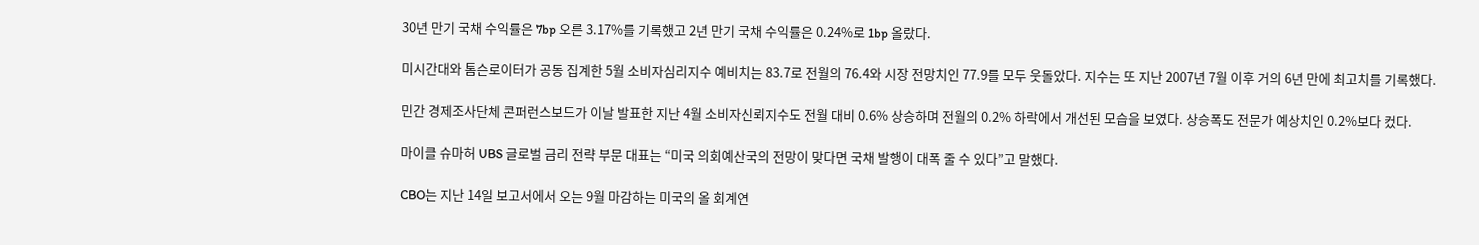30년 만기 국채 수익률은 7bp 오른 3.17%를 기록했고 2년 만기 국채 수익률은 0.24%로 1bp 올랐다.

미시간대와 톰슨로이터가 공동 집계한 5월 소비자심리지수 예비치는 83.7로 전월의 76.4와 시장 전망치인 77.9를 모두 웃돌았다. 지수는 또 지난 2007년 7월 이후 거의 6년 만에 최고치를 기록했다.

민간 경제조사단체 콘퍼런스보드가 이날 발표한 지난 4월 소비자신뢰지수도 전월 대비 0.6% 상승하며 전월의 0.2% 하락에서 개선된 모습을 보였다. 상승폭도 전문가 예상치인 0.2%보다 컸다.

마이클 슈마허 UBS 글로벌 금리 전략 부문 대표는 “미국 의회예산국의 전망이 맞다면 국채 발행이 대폭 줄 수 있다”고 말했다.

CBO는 지난 14일 보고서에서 오는 9월 마감하는 미국의 올 회계연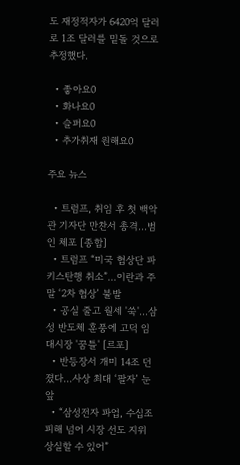도 재정적자가 6420억 달러로 1조 달러를 밑돌 것으로 추정했다.

  • 좋아요0
  • 화나요0
  • 슬퍼요0
  • 추가취재 원해요0

주요 뉴스

  • 트럼프, 취임 후 첫 백악관 기자단 만찬서 총격...범인 체포 [종합]
  • 트럼프 “미국 협상단 파키스탄행 취소”…이란과 주말 ‘2차 협상’ 불발
  • 공실 줄고 월세 '쑥'…삼성 반도체 훈풍에 고덕 임대시장 '꿈틀' [르포]
  • 반등장서 개미 14조 던졌다…사상 최대 ‘팔자’ 눈앞
  • “삼성전자 파업, 수십조 피해 넘어 시장 선도 지위 상실할 수 있어”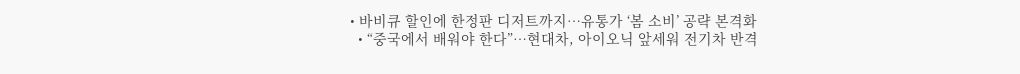• 바비큐 할인에 한정판 디저트까지…유통가 ‘봄 소비’ 공략 본격화
  • “중국에서 배워야 한다”…현대차, 아이오닉 앞세워 전기차 반격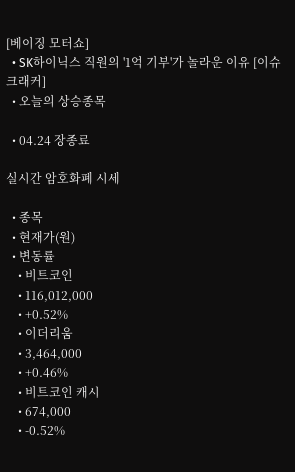[베이징 모터쇼]
  • SK하이닉스 직원의 '1억 기부'가 놀라운 이유 [이슈크래커]
  • 오늘의 상승종목

  • 04.24 장종료

실시간 암호화폐 시세

  • 종목
  • 현재가(원)
  • 변동률
    • 비트코인
    • 116,012,000
    • +0.52%
    • 이더리움
    • 3,464,000
    • +0.46%
    • 비트코인 캐시
    • 674,000
    • -0.52%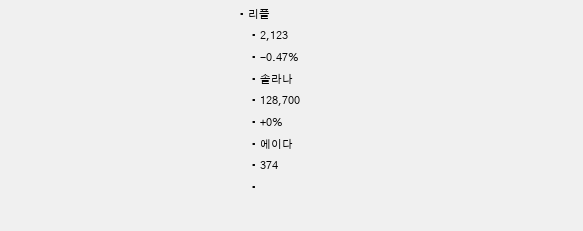• 리플
    • 2,123
    • -0.47%
    • 솔라나
    • 128,700
    • +0%
    • 에이다
    • 374
    •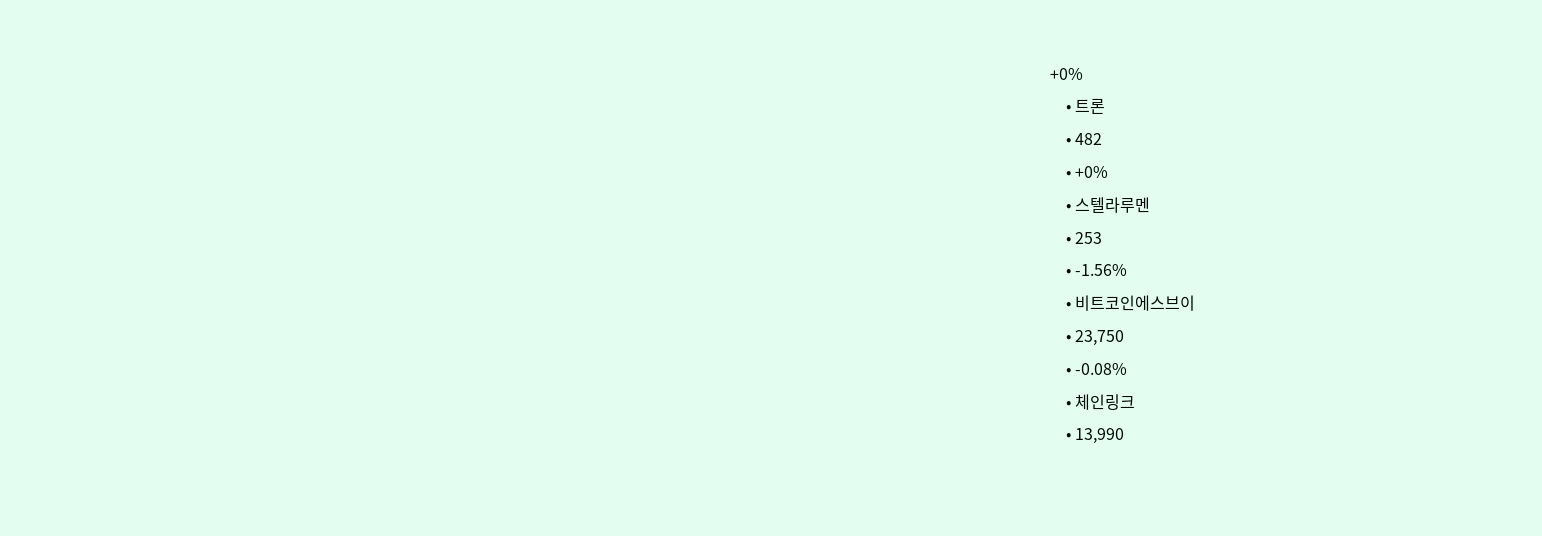+0%
    • 트론
    • 482
    • +0%
    • 스텔라루멘
    • 253
    • -1.56%
    • 비트코인에스브이
    • 23,750
    • -0.08%
    • 체인링크
    • 13,990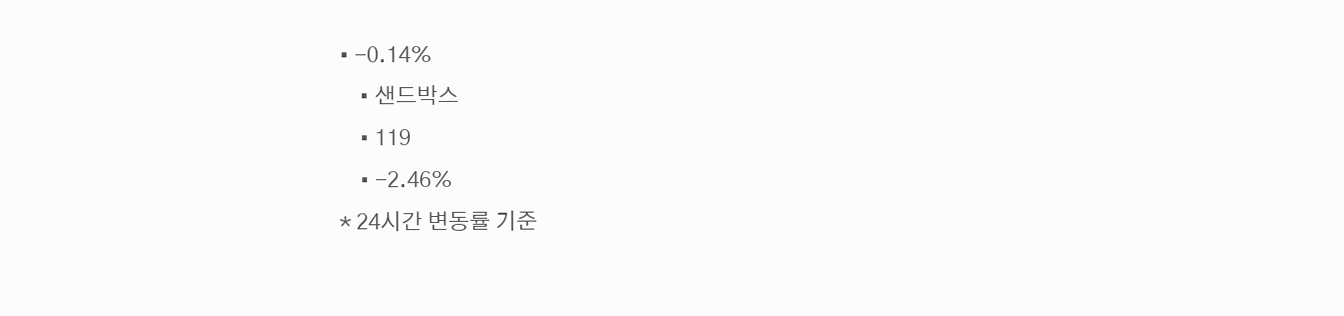• -0.14%
    • 샌드박스
    • 119
    • -2.46%
* 24시간 변동률 기준